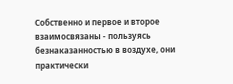Собственно и первое и второе взаимосвязаны - пользуясь безнаказанностью в воздухе, они практически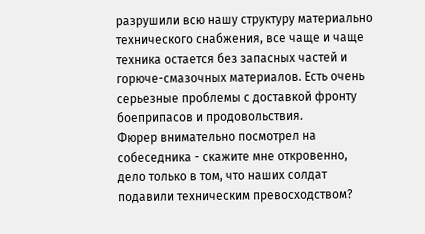разрушили всю нашу структуру материально технического снабжения, все чаще и чаще техника остается без запасных частей и горюче-смазочных материалов. Есть очень серьезные проблемы с доставкой фронту боеприпасов и продовольствия.
Фюрер внимательно посмотрел на собеседника - скажите мне откровенно, дело только в том, что наших солдат подавили техническим превосходством?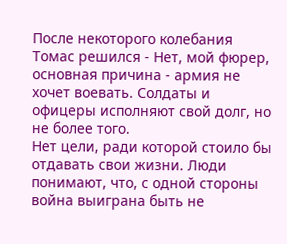После некоторого колебания Томас решился - Нет, мой фюрер, основная причина - армия не хочет воевать. Солдаты и офицеры исполняют свой долг, но не более того.
Нет цели, ради которой стоило бы отдавать свои жизни. Люди понимают, что, с одной стороны война выиграна быть не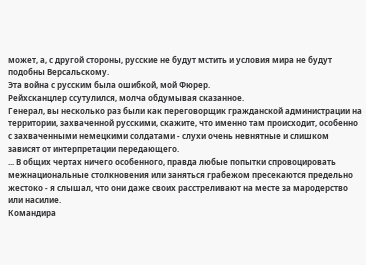может, а, с другой стороны, русские не будут мстить и условия мира не будут подобны Версальскому.
Эта война с русским была ошибкой, мой Фюрер.
Рейхсканцлер ссутулился, молча обдумывая сказанное.
Генерал, вы несколько раз были как переговорщик гражданской администрации на территории, захваченной русскими, скажите, что именно там происходит, особенно с захваченными немецкими солдатами - слухи очень невнятные и слишком зависят от интерпретации передающего.
... В общих чертах ничего особенного, правда любые попытки спровоцировать межнациональные столкновения или заняться грабежом пресекаются предельно жестоко - я слышал, что они даже своих расстреливают на месте за мародерство или насилие.
Командира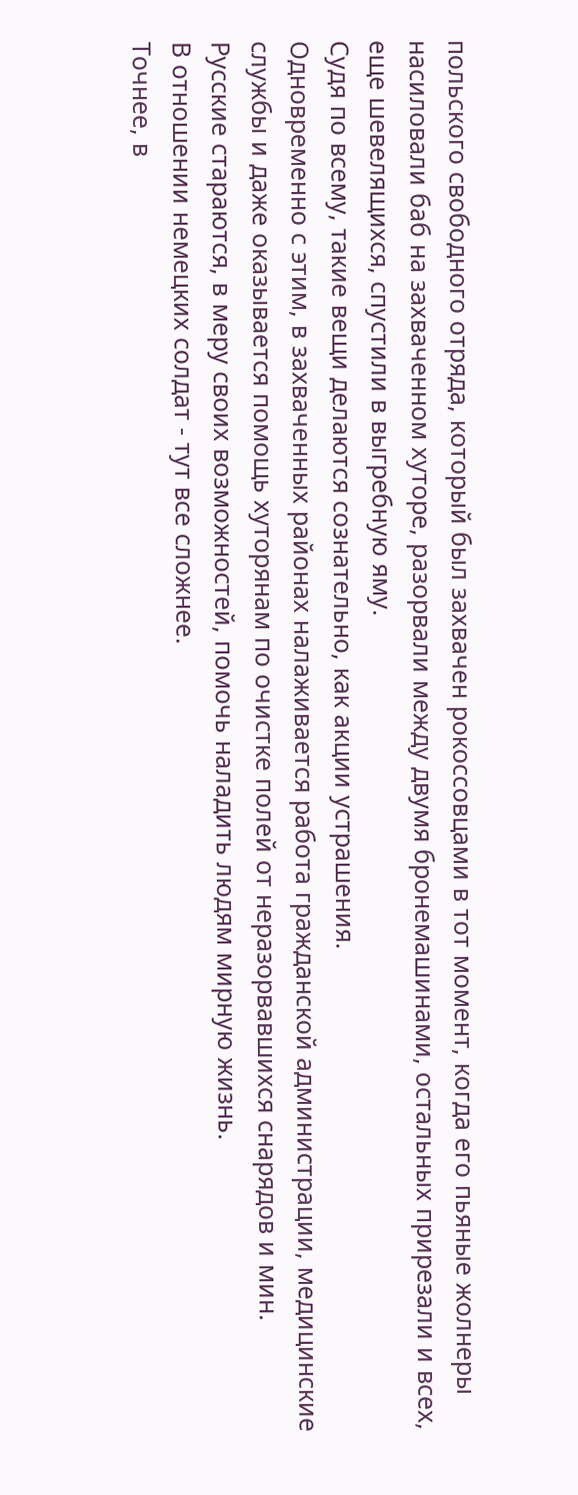польского свободного отряда, который был захвачен рокоссовцами в тот момент, когда его пьяные жолнеры насиловали баб на захваченном хуторе, разорвали между двумя бронемашинами, остальных прирезали и всех, еще шевелящихся, спустили в выгребную яму.
Судя по всему, такие вещи делаются сознательно, как акции устрашения.
Одновременно с этим, в захваченных районах налаживается работа гражданской администрации, медицинские службы и даже оказывается помощь хуторянам по очистке полей от неразорвавшихся снарядов и мин.
Русские стараются, в меру своих возможностей, помочь наладить людям мирную жизнь.
В отношении немецких солдат - тут все сложнее.
Точнее, в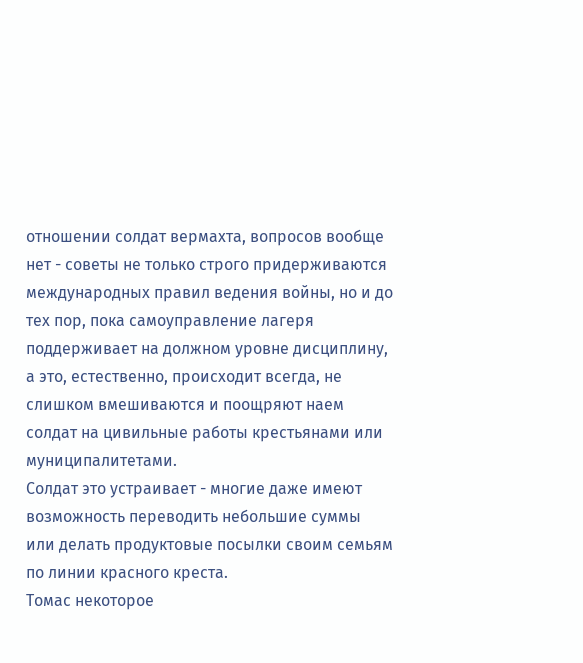отношении солдат вермахта, вопросов вообще нет - советы не только строго придерживаются международных правил ведения войны, но и до тех пор, пока самоуправление лагеря поддерживает на должном уровне дисциплину, а это, естественно, происходит всегда, не слишком вмешиваются и поощряют наем солдат на цивильные работы крестьянами или муниципалитетами.
Солдат это устраивает - многие даже имеют возможность переводить небольшие суммы или делать продуктовые посылки своим семьям по линии красного креста.
Томас некоторое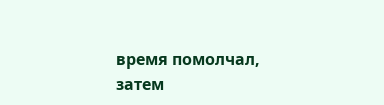время помолчал, затем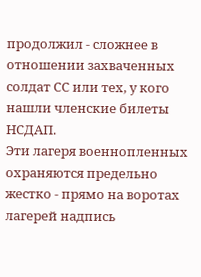продолжил - сложнее в отношении захваченных солдат СС или тех, у кого нашли членские билеты НСДАП.
Эти лагеря военнопленных охраняются предельно жестко - прямо на воротах лагерей надпись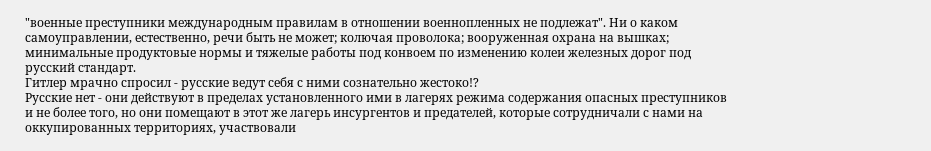"военные преступники международным правилам в отношении военнопленных не подлежат". Ни о каком самоуправлении, естественно, речи быть не может; колючая проволока; вооруженная охрана на вышках; минимальные продуктовые нормы и тяжелые работы под конвоем по изменению колеи железных дорог под русский стандарт.
Гитлер мрачно спросил - русские ведут себя с ними сознательно жестоко!?
Русские нет - они действуют в пределах установленного ими в лагерях режима содержания опасных преступников и не более того, но они помещают в этот же лагерь инсургентов и предателей, которые сотрудничали с нами на оккупированных территориях, участвовали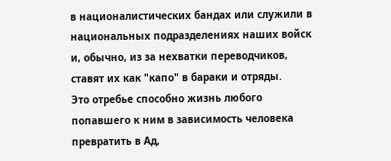в националистических бандах или служили в национальных подразделениях наших войск и, обычно, из за нехватки переводчиков, ставят их как "капо" в бараки и отряды.
Это отребье способно жизнь любого попавшего к ним в зависимость человека превратить в Ад,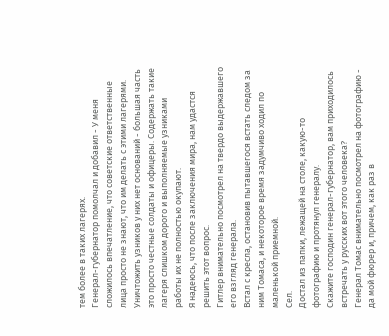тем более в таких лагерях.
Генерал-губернатор помолчал и добавил - У меня сложилось впечатление, что советские ответственные лица просто не знают, что им делать с этими лагерями.
Уничтожить узников у них нет оснований - большая часть это просто честные солдаты и офицеры. Содержать такие лагеря слишком дорого и выполняемые узниками работы их не полностью окупают.
Я надеюсь, что после заключения мира, нам удастся решить этот вопрос.
Гитлер внимательно посмотрел на твердо выдержавшего его взгляд генерала.
Встал с кресла, остановив пытавшегося встать следом за ним Томаса, и некоторое время задумчиво ходил по маленькой приемной.
Сел.
Достал из папки, лежащей на столе, какую-то фотографию и протянул генералу.
Скажите господин генерал-губернатор, вам приходилось встречать у русских вот этого человека?
Генерал Томас внимательно посмотрел на фотографию - да мой фюрер и, причем, как раз в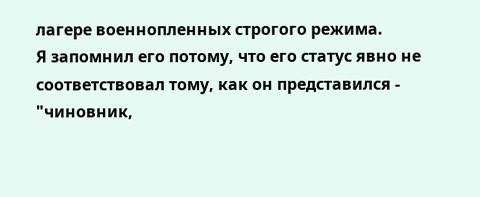лагере военнопленных строгого режима.
Я запомнил его потому, что его статус явно не соответствовал тому, как он представился - "чиновник,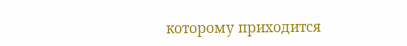которому приходится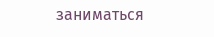заниматься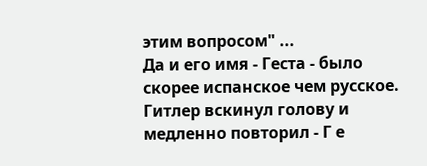этим вопросом" ...
Да и его имя - Геста - было скорее испанское чем русское.
Гитлер вскинул голову и медленно повторил - Г е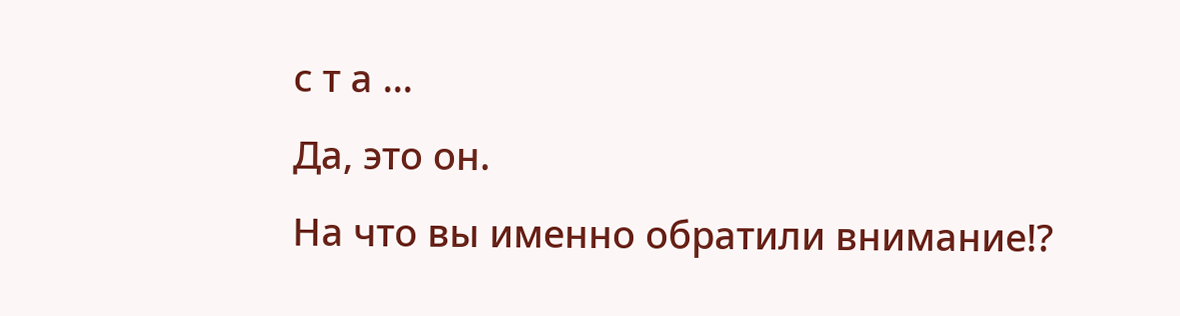с т а ...
Да, это он.
На что вы именно обратили внимание!?